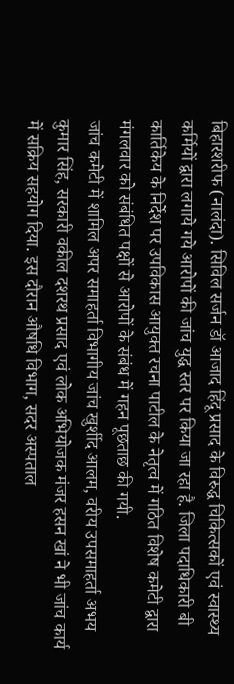बिहारशरीफ (नालंदा). सिविल सर्जन डॉ आजाद हिंदू प्रसाद के विरुद्ध चिकित्सकों एवं स्वास्थ्य कर्मियों द्वारा लगाये गये आरोपों की जांच युद्ध स्तर पर किया जा रहा है. जिला पदाधिकारी बी कार्तिकेय के निर्देश पर उपविकास आयुक्त रचना पाटील के नेतृत्व में गठित विशेष कमेटी द्वारा मंगलवार को संबंधित पक्षों से आरोपों के संबंध में गहन पूछताछ की गयी.
जांच कमेटी में शामिल अपर समाहर्ता विभागीय जांच खुर्शीद आलम, वरीय उपसमाहर्ता अभय कुमार सिंह, सरकारी वकील दशरथ प्रसाद एवं लोक अभियोजक मंजर हसन खां ने भी जांच कार्य में सक्रिय सहयोग दिया. इस दौरान औषधि विभाग, सदर अस्पताल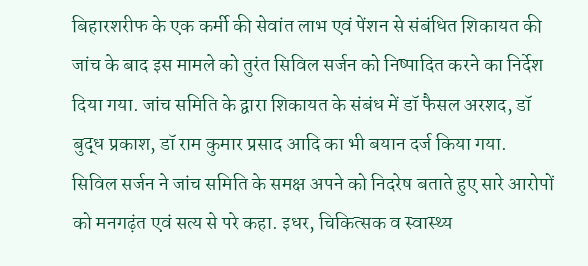बिहारशरीफ के एक कर्मी की सेवांत लाभ एवं पेंशन से संबंधित शिकायत की जांच के बाद इस मामले को तुरंत सिविल सर्जन को निष्पादित करने का निर्देश दिया गया. जांच समिति के द्वारा शिकायत के संबंध में डॉ फैसल अरशद, डॉ बुद्ध प्रकाश, डॉ राम कुमार प्रसाद आदि का भी बयान दर्ज किया गया.
सिविल सर्जन ने जांच समिति के समक्ष अपने को निदरेष बताते हुए सारे आरोपों को मनगढ़ंत एवं सत्य से परे कहा. इधर, चिकित्सक व स्वास्थ्य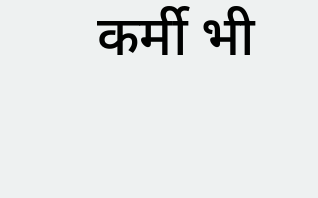कर्मी भी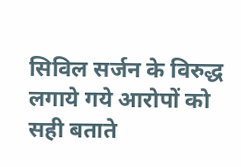सिविल सर्जन के विरुद्ध लगाये गये आरोपों को सही बताते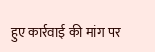हुए कार्रवाई की मांग पर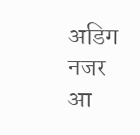अडिग नजर आ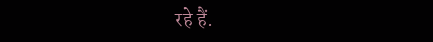रहे हैं.